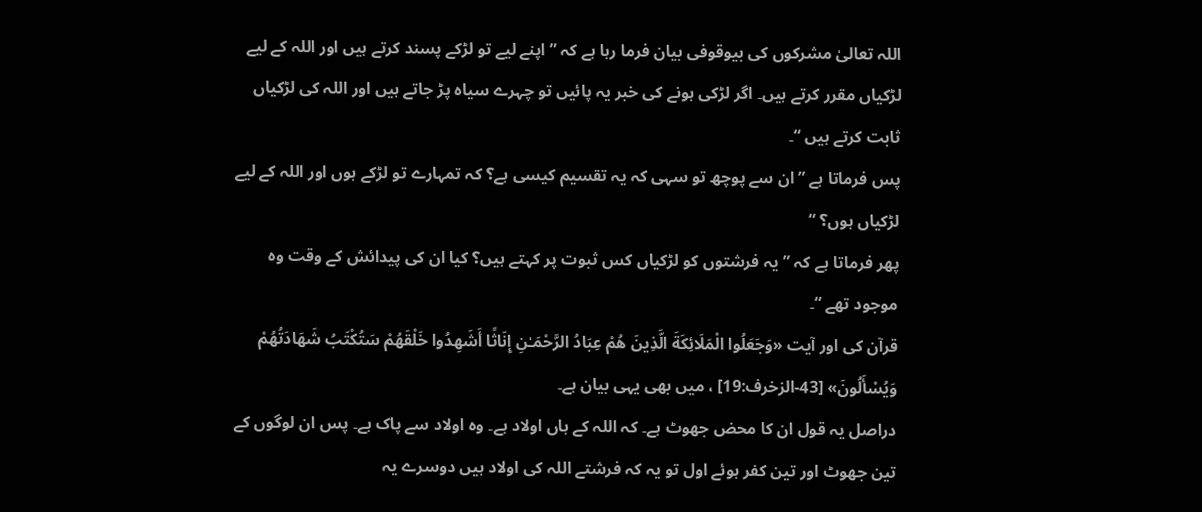اللہ تعالیٰ مشرکوں کی بیوقوفی بیان فرما رہا ہے کہ ” اپنے لیے تو لڑکے پسند کرتے ہیں اور اللہ کے لیے لڑکیاں مقرر کرتے ہیں۔ اگر لڑکی ہونے کی خبر یہ پائیں تو چہرے سیاہ پڑ جاتے ہیں اور اللہ کی لڑکیاں ثابت کرتے ہیں “۔
پس فرماتا ہے ” ان سے پوچھ تو سہی کہ یہ تقسیم کیسی ہے؟ کہ تمہارے تو لڑکے ہوں اور اللہ کے لیے لڑکیاں ہوں؟ “
پھر فرماتا ہے کہ ” یہ فرشتوں کو لڑکیاں کس ثبوت پر کہتے ہیں؟ کیا ان کی پیدائش کے وقت وہ موجود تھے “۔
قرآن کی اور آیت «وَجَعَلُوا الْمَلَائِكَةَ الَّذِينَ هُمْ عِبَادُ الرَّحْمَـٰنِ إِنَاثًا أَشَهِدُوا خَلْقَهُمْ سَتُكْتَبُ شَهَادَتُهُمْ وَيُسْأَلُونَ» [43-الزخرف:19] ، میں بھی یہی بیان ہے۔
دراصل یہ قول ان کا محض جھوٹ ہے۔ کہ اللہ کے ہاں اولاد ہے۔ وہ اولاد سے پاک ہے۔ پس ان لوگوں کے تین جھوٹ اور تین کفر ہوئے اول تو یہ کہ فرشتے اللہ کی اولاد ہیں دوسرے یہ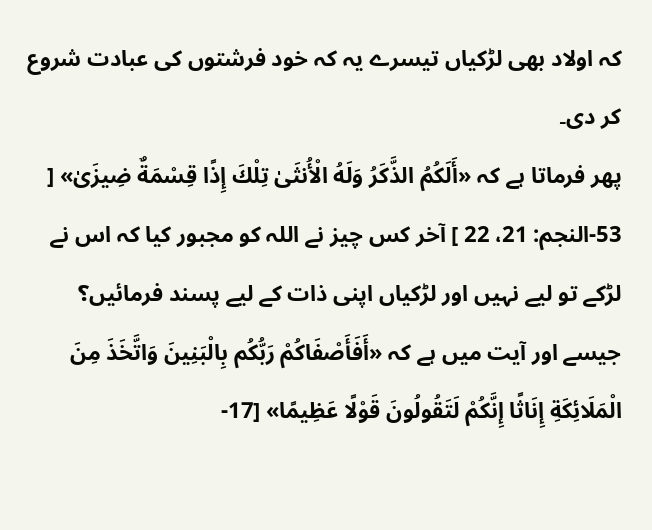کہ اولاد بھی لڑکیاں تیسرے یہ کہ خود فرشتوں کی عبادت شروع کر دی۔
پھر فرماتا ہے کہ «أَلَكُمُ الذَّكَرُ وَلَهُ الْأُنثَىٰ تِلْكَ إِذًا قِسْمَةٌ ضِيزَىٰ» [ 53-النجم: 21، 22 ] آخر کس چیز نے اللہ کو مجبور کیا کہ اس نے لڑکے تو لیے نہیں اور لڑکیاں اپنی ذات کے لیے پسند فرمائیں؟ جیسے اور آیت میں ہے کہ «أَفَأَصْفَاكُمْ رَبُّكُم بِالْبَنِينَ وَاتَّخَذَ مِنَ الْمَلَائِكَةِ إِنَاثًا إِنَّكُمْ لَتَقُولُونَ قَوْلًا عَظِيمًا» [17-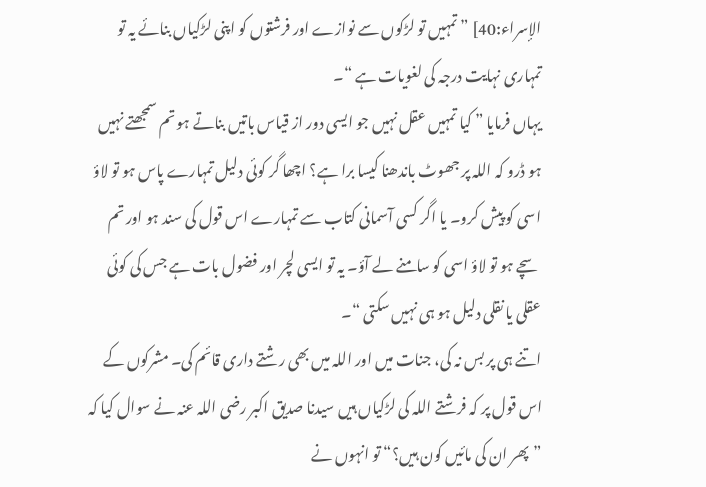الإسراء:40] ” تمہیں تو لڑکوں سے نوازے اور فرشتوں کو اپنی لڑکیاں بنائے یہ تو تمہاری نہایت درجہ کی لغویات ہے “۔
یہاں فرمایا ” کیا تمہیں عقل نہیں جو ایسی دور از قیاس باتیں بناتے ہو تم سمجھتے نہیں ہو ڈرو کہ اللہ پر جھوٹ باندھنا کیسا برا ہے؟ اچھا گر کوئی دلیل تمہارے پاس ہو تو لاؤ اسی کو پیش کرو۔ یا اگر کسی آسمانی کتاب سے تمہارے اس قول کی سند ہو اور تم سچے ہو تو لاؤ اسی کو سامنے لے آؤ۔ یہ تو ایسی لچر اور فضول بات ہے جس کی کوئی عقلی یا نقلی دلیل ہو ہی نہیں سکتی “۔
اتنے ہی پر بس نہ کی، جنات میں اور اللہ میں بھی رشتے داری قائم کی۔ مشرکوں کے اس قول پر کہ فرشتے اللہ کی لڑکیاں ہیں سیدنا صدیق اکبر رضی اللہ عنہ نے سوال کیا کہ ”پھر ان کی مائیں کون ہیں؟“ تو انہوں نے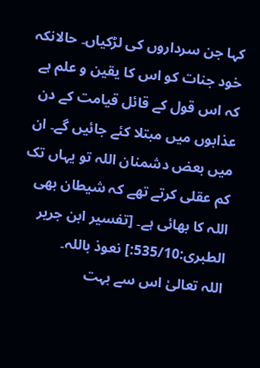کہا جن سرداروں کی لڑکیاں۔ حالانکہ خود جنات کو اس کا یقین و علم ہے کہ اس قول کے قائل قیامت کے دن عذابوں میں مبتلا کئے جائیں گے۔ ان میں بعض دشمنان اللہ تو یہاں تک کم عقلی کرتے تھے کہ شیطان بھی اللہ کا بھائی ہے۔ [تفسیر ابن جریر الطبری:535/10:] نعوذ باللہ۔
اللہ تعالیٰ اس سے بہت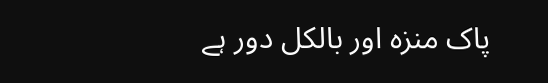پاک منزہ اور بالکل دور ہے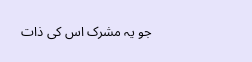جو یہ مشرک اس کی ذات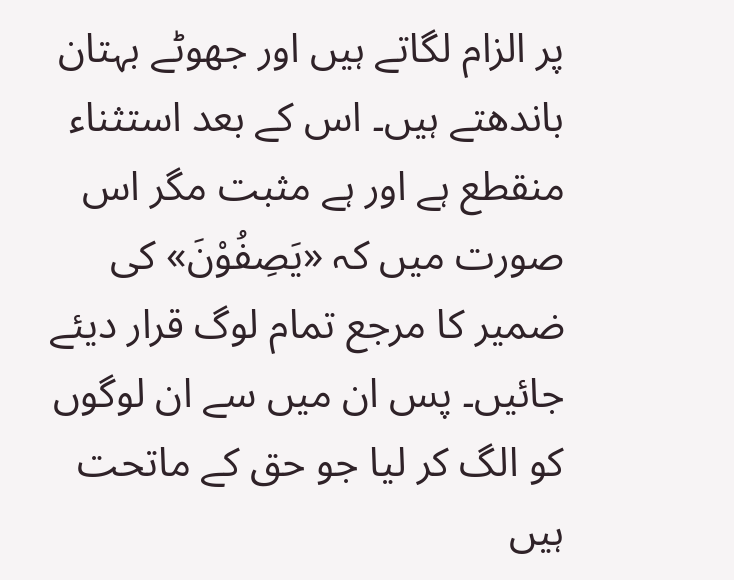پر الزام لگاتے ہیں اور جھوٹے بہتان باندھتے ہیں۔ اس کے بعد استثناء منقطع ہے اور ہے مثبت مگر اس صورت میں کہ «یَصِفُوْنَ» کی ضمیر کا مرجع تمام لوگ قرار دیئے جائیں۔ پس ان میں سے ان لوگوں کو الگ کر لیا جو حق کے ماتحت ہیں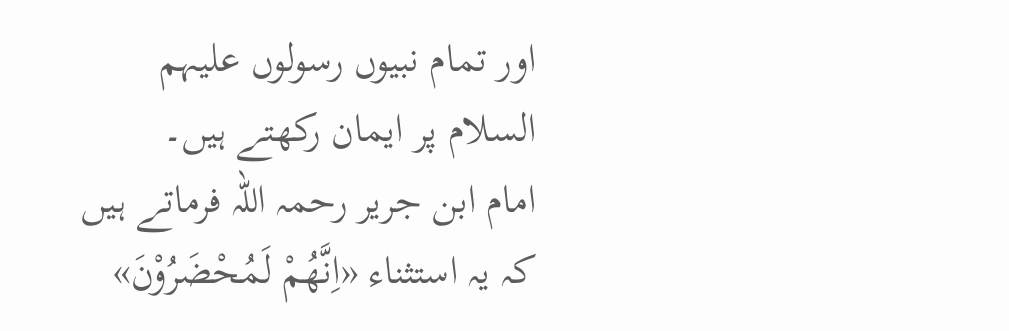اور تمام نبیوں رسولوں علیہم السلام پر ایمان رکھتے ہیں۔
امام ابن جریر رحمہ اللہ فرماتے ہیں کہ یہ استثناء «اِنَّهُمْ لَمُحْضَرُوْنَ»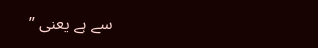سے ہے یعنی ”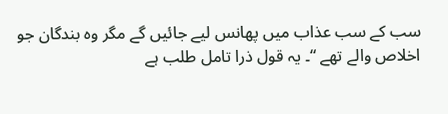سب کے سب عذاب میں پھانس لیے جائیں گے مگر وہ بندگان جو اخلاص والے تھے “۔ یہ قول ذرا تامل طلب ہے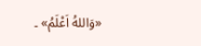«وَاللهُ اَعْلَمُ» ۔